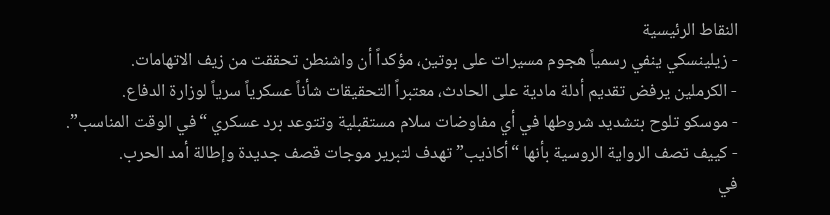النقاط الرئيسية
- زيلينسكي ينفي رسمياً هجوم مسيرات على بوتين، مؤكداً أن واشنطن تحققت من زيف الاتهامات.
- الكرملين يرفض تقديم أدلة مادية على الحادث، معتبراً التحقيقات شأناً عسكرياً سرياً لوزارة الدفاع.
- موسكو تلوح بتشديد شروطها في أي مفاوضات سلام مستقبلية وتتوعد برد عسكري “في الوقت المناسب”.
- كييف تصف الرواية الروسية بأنها “أكاذيب” تهدف لتبرير موجات قصف جديدة وإطالة أمد الحرب.
في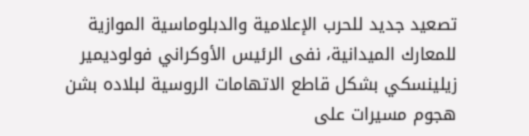تصعيد جديد للحرب الإعلامية والدبلوماسية الموازية للمعارك الميدانية، نفى الرئيس الأوكراني فولوديمير زيلينسكي بشكل قاطع الاتهامات الروسية لبلاده بشن هجوم مسيرات على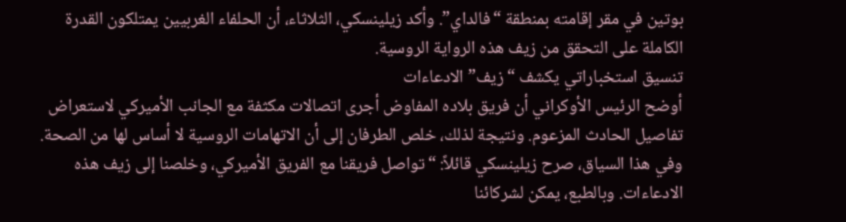بوتين في مقر إقامته بمنطقة “فالداي”. وأكد زيلينسكي، الثلاثاء، أن الحلفاء الغربيين يمتلكون القدرة الكاملة على التحقق من زيف هذه الرواية الروسية.
تنسيق استخباراتي يكشف “زيف” الادعاءات
أوضح الرئيس الأوكراني أن فريق بلاده المفاوض أجرى اتصالات مكثفة مع الجانب الأميركي لاستعراض تفاصيل الحادث المزعوم. ونتيجة لذلك، خلص الطرفان إلى أن الاتهامات الروسية لا أساس لها من الصحة. وفي هذا السياق، صرح زيلينسكي قائلاً: “تواصل فريقنا مع الفريق الأميركي، وخلصنا إلى زيف هذه الادعاءات. وبالطبع، يمكن لشركائنا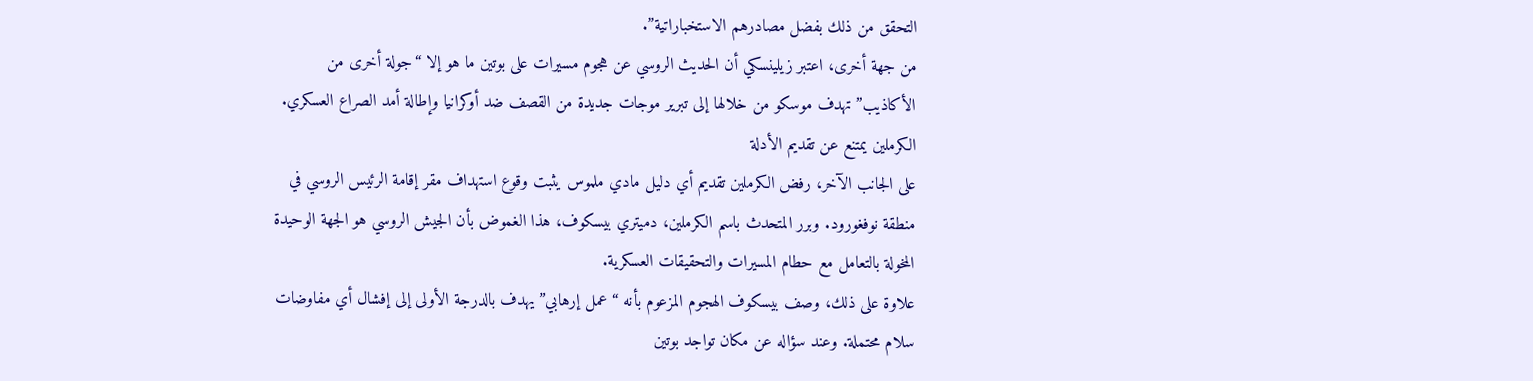التحقق من ذلك بفضل مصادرهم الاستخباراتية”.
من جهة أخرى، اعتبر زيلينسكي أن الحديث الروسي عن هجوم مسيرات على بوتين ما هو إلا “جولة أخرى من الأكاذيب” تهدف موسكو من خلالها إلى تبرير موجات جديدة من القصف ضد أوكرانيا وإطالة أمد الصراع العسكري.
الكرملين يمتنع عن تقديم الأدلة
على الجانب الآخر، رفض الكرملين تقديم أي دليل مادي ملموس يثبت وقوع استهداف مقر إقامة الرئيس الروسي في منطقة نوفغورود. وبرر المتحدث باسم الكرملين، دميتري بيسكوف، هذا الغموض بأن الجيش الروسي هو الجهة الوحيدة المخولة بالتعامل مع حطام المسيرات والتحقيقات العسكرية.
علاوة على ذلك، وصف بيسكوف الهجوم المزعوم بأنه “عمل إرهابي” يهدف بالدرجة الأولى إلى إفشال أي مفاوضات سلام محتملة. وعند سؤاله عن مكان تواجد بوتين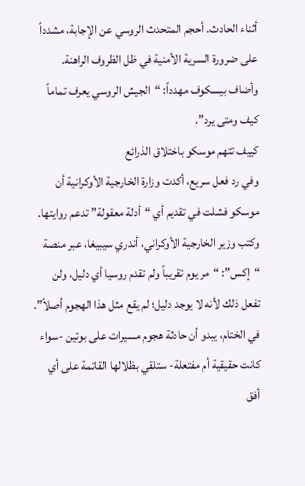أثناء الحادث. أحجم المتحدث الروسي عن الإجابة، مشدداً على ضرورة السرية الأمنية في ظل الظروف الراهنة. وأضاف بيسكوف مهدداً: “الجيش الروسي يعرف تماماً كيف ومتى يرد”.
كييف تتهم موسكو باختلاق الذرائع
وفي رد فعل سريع، أكدت وزارة الخارجية الأوكرانية أن موسكو فشلت في تقديم أي “أدلة معقولة” تدعم روايتها. وكتب وزير الخارجية الأوكراني، أندري سيبيغا، عبر منصة “إكس”: “مر يوم تقريباً ولم تقدم روسيا أي دليل، ولن تفعل ذلك لأنه لا يوجد دليل؛ لم يقع مثل هذا الهجوم أصلاً”.
في الختام، يبدو أن حادثة هجوم مسيرات على بوتين -سواء كانت حقيقية أم مفتعلة- ستلقي بظلالها القاتمة على أي أفق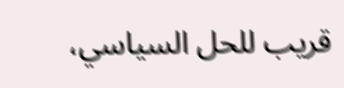قريب للحل السياسي،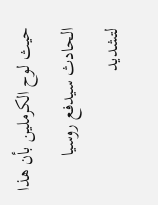حيث لوح الكرملين بأن هذا الحادث سيدفع روسيا لتشديد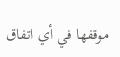موقفها في أي اتفاق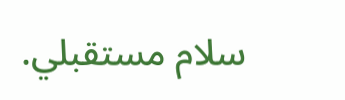سلام مستقبلي.